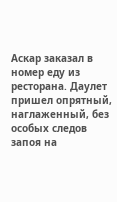Аскар заказал в номер еду из ресторана. Даулет пришел опрятный, наглаженный, без особых следов запоя на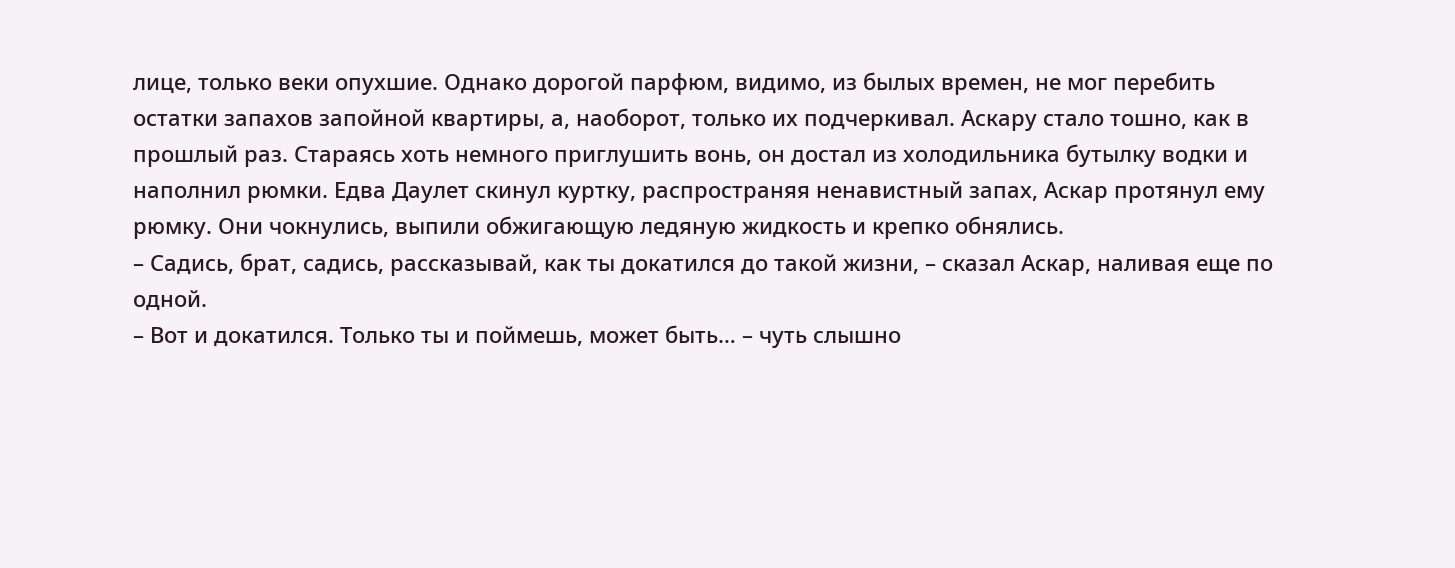лице, только веки опухшие. Однако дорогой парфюм, видимо, из былых времен, не мог перебить остатки запахов запойной квартиры, а, наоборот, только их подчеркивал. Аскару стало тошно, как в прошлый раз. Стараясь хоть немного приглушить вонь, он достал из холодильника бутылку водки и наполнил рюмки. Едва Даулет скинул куртку, распространяя ненавистный запах, Аскар протянул ему рюмку. Они чокнулись, выпили обжигающую ледяную жидкость и крепко обнялись.
– Садись, брат, садись, рассказывай, как ты докатился до такой жизни, – сказал Аскар, наливая еще по одной.
– Вот и докатился. Только ты и поймешь, может быть… – чуть слышно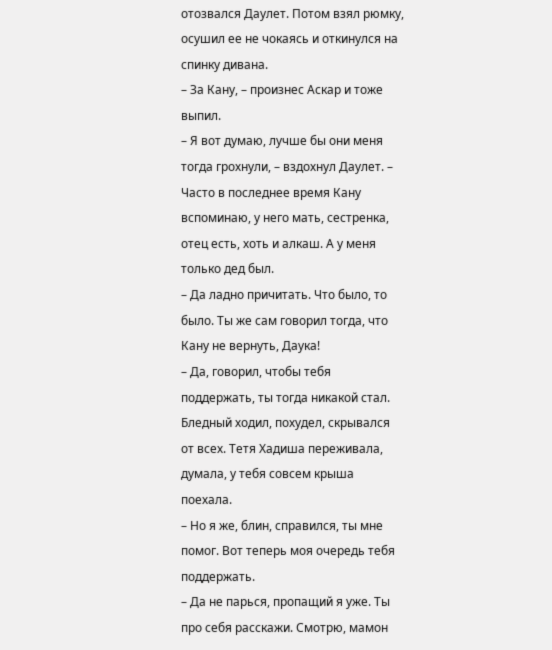отозвался Даулет. Потом взял рюмку, осушил ее не чокаясь и откинулся на спинку дивана.
– За Кану, – произнес Аскар и тоже выпил.
– Я вот думаю, лучше бы они меня тогда грохнули, – вздохнул Даулет. – Часто в последнее время Кану вспоминаю, у него мать, сестренка, отец есть, хоть и алкаш. А у меня только дед был.
– Да ладно причитать. Что было, то было. Ты же сам говорил тогда, что Кану не вернуть, Даука!
– Да, говорил, чтобы тебя поддержать, ты тогда никакой стал. Бледный ходил, похудел, скрывался от всех. Тетя Хадиша переживала, думала, у тебя совсем крыша поехала.
– Но я же, блин, справился, ты мне помог. Вот теперь моя очередь тебя поддержать.
– Да не парься, пропащий я уже. Ты про себя расскажи. Смотрю, мамон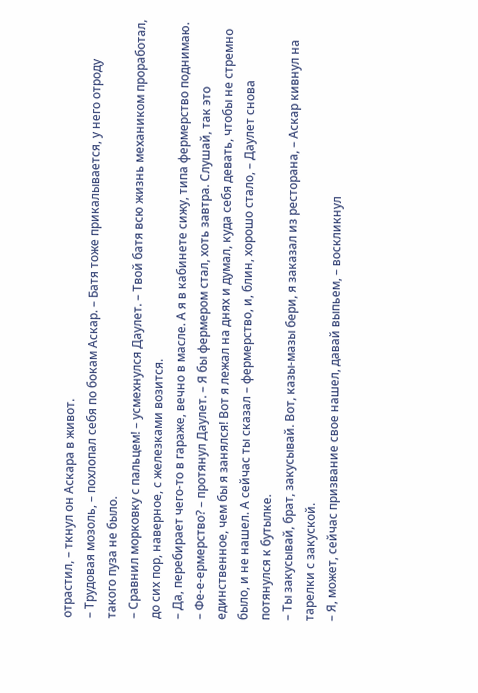отрастил, – ткнул он Аскара в живот.
– Трудовая мозоль, – похлопал себя по бокам Аскар. – Батя тоже прикалывается, у него отроду такого пуза не было.
– Сравнил морковку с пальцем! – усмехнулся Даулет. – Твой батя всю жизнь механиком проработал, до сих пор, наверное, с железками возится.
– Да, перебирает чего-то в гараже, вечно в масле. А я в кабинете сижу, типа фермерство поднимаю.
– Фе-е-ермерство? – протянул Даулет. – Я бы фермером стал, хоть завтра. Слушай, так это единственное, чем бы я занялся! Вот я лежал на днях и думал, куда себя девать, чтобы не стремно было, и не нашел. А сейчас ты сказал – фермерство, и, блин, хорошо стало, – Даулет снова потянулся к бутылке.
– Ты закусывай, брат, закусывай. Вот, казы-мазы бери, я заказал из ресторана, – Аскар кивнул на тарелки с закуской.
– Я, может, сейчас призвание свое нашел, давай выпьем, – воскликнул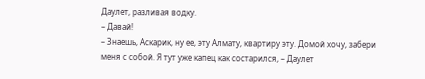Даулет, разливая водку.
– Давай!
– Знаешь, Аскарик, ну ее, эту Алмату, квартиру эту. Домой хочу, забери меня с собой. Я тут уже капец как состарился, – Даулет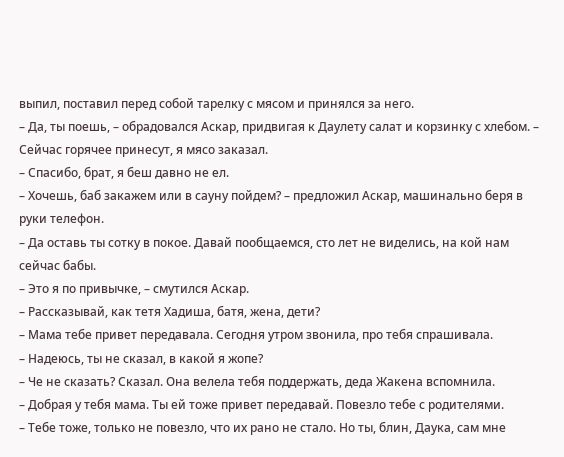выпил, поставил перед собой тарелку с мясом и принялся за него.
– Да, ты поешь, – обрадовался Аскар, придвигая к Даулету салат и корзинку с хлебом. – Сейчас горячее принесут, я мясо заказал.
– Спасибо, брат, я беш давно не ел.
– Хочешь, баб закажем или в сауну пойдем? – предложил Аскар, машинально беря в руки телефон.
– Да оставь ты сотку в покое. Давай пообщаемся, сто лет не виделись, на кой нам сейчас бабы.
– Это я по привычке, – смутился Аскар.
– Рассказывай, как тетя Хадиша, батя, жена, дети?
– Мама тебе привет передавала. Сегодня утром звонила, про тебя спрашивала.
– Надеюсь, ты не сказал, в какой я жопе?
– Че не сказать? Сказал. Она велела тебя поддержать, деда Жакена вспомнила.
– Добрая у тебя мама. Ты ей тоже привет передавай. Повезло тебе с родителями.
– Тебе тоже, только не повезло, что их рано не стало. Но ты, блин, Даука, сам мне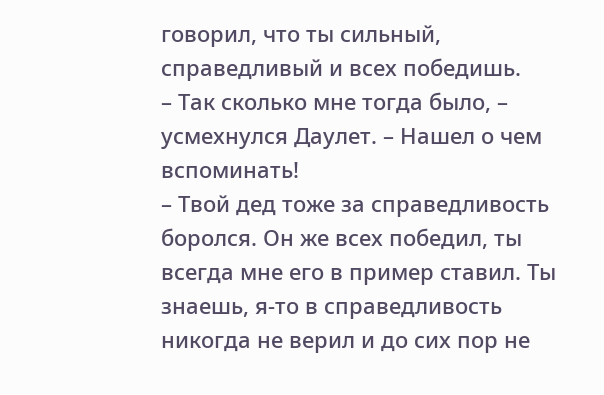говорил, что ты сильный, справедливый и всех победишь.
– Так сколько мне тогда было, – усмехнулся Даулет. – Нашел о чем вспоминать!
– Твой дед тоже за справедливость боролся. Он же всех победил, ты всегда мне его в пример ставил. Ты знаешь, я-то в справедливость никогда не верил и до сих пор не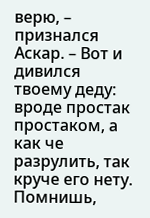верю, – признался Аскар. – Вот и дивился твоему деду: вроде простак простаком, а как че разрулить, так круче его нету. Помнишь,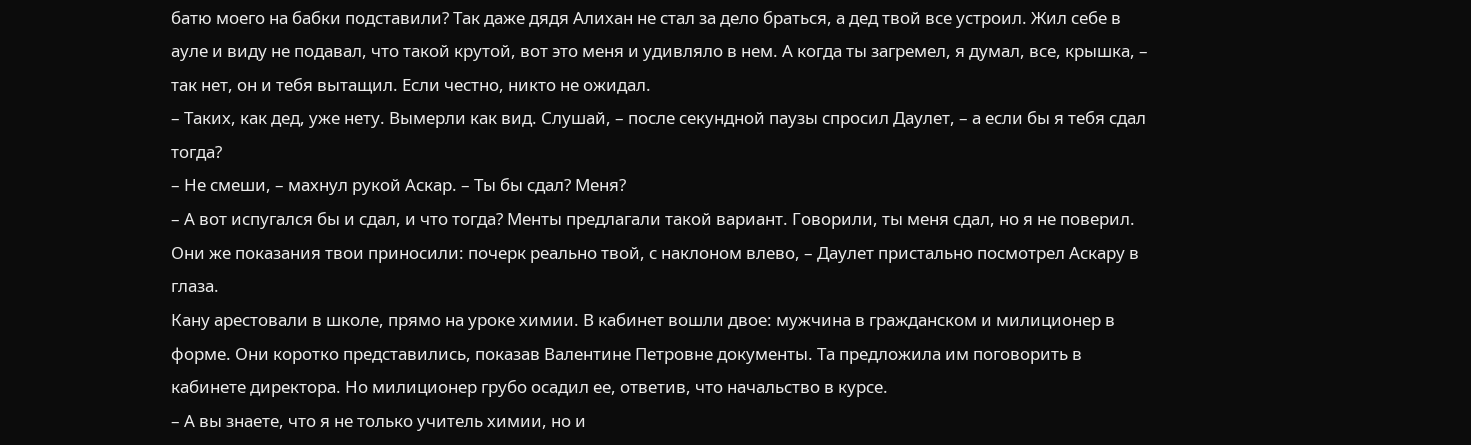батю моего на бабки подставили? Так даже дядя Алихан не стал за дело браться, а дед твой все устроил. Жил себе в ауле и виду не подавал, что такой крутой, вот это меня и удивляло в нем. А когда ты загремел, я думал, все, крышка, – так нет, он и тебя вытащил. Если честно, никто не ожидал.
– Таких, как дед, уже нету. Вымерли как вид. Слушай, – после секундной паузы спросил Даулет, – а если бы я тебя сдал тогда?
– Не смеши, – махнул рукой Аскар. – Ты бы сдал? Меня?
– А вот испугался бы и сдал, и что тогда? Менты предлагали такой вариант. Говорили, ты меня сдал, но я не поверил. Они же показания твои приносили: почерк реально твой, с наклоном влево, – Даулет пристально посмотрел Аскару в глаза.
Кану арестовали в школе, прямо на уроке химии. В кабинет вошли двое: мужчина в гражданском и милиционер в форме. Они коротко представились, показав Валентине Петровне документы. Та предложила им поговорить в кабинете директора. Но милиционер грубо осадил ее, ответив, что начальство в курсе.
– А вы знаете, что я не только учитель химии, но и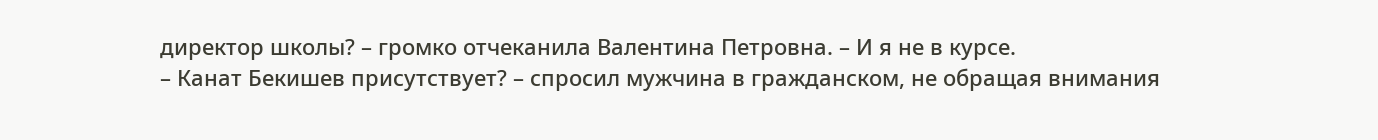директор школы? – громко отчеканила Валентина Петровна. – И я не в курсе.
– Канат Бекишев присутствует? – спросил мужчина в гражданском, не обращая внимания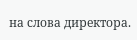на слова директора.